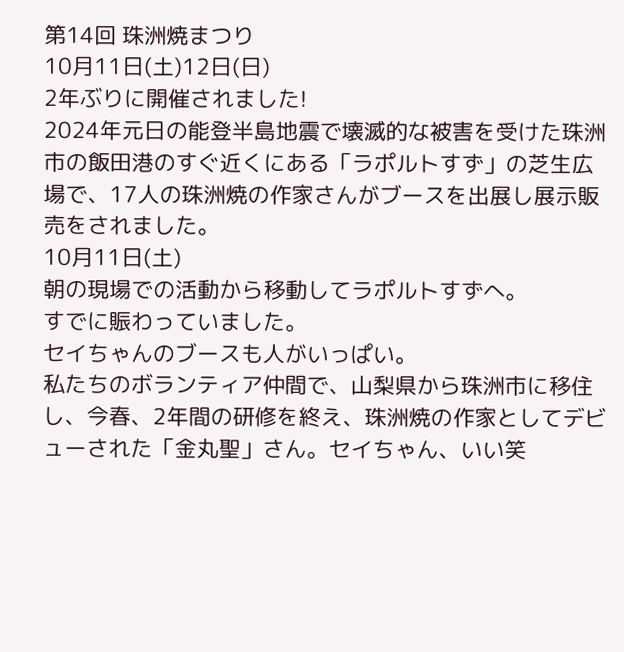第14回 珠洲焼まつり
10月11日(土)12日(日)
2年ぶりに開催されました!
2024年元日の能登半島地震で壊滅的な被害を受けた珠洲市の飯田港のすぐ近くにある「ラポルトすず」の芝生広場で、17人の珠洲焼の作家さんがブースを出展し展示販売をされました。
10月11日(土)
朝の現場での活動から移動してラポルトすずへ。
すでに賑わっていました。
セイちゃんのブースも人がいっぱい。
私たちのボランティア仲間で、山梨県から珠洲市に移住し、今春、2年間の研修を終え、珠洲焼の作家としてデビューされた「金丸聖」さん。セイちゃん、いい笑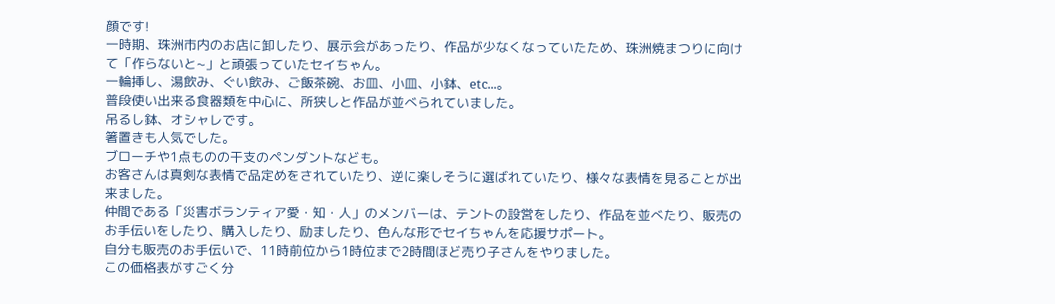顔です!
一時期、珠洲市内のお店に卸したり、展示会があったり、作品が少なくなっていたため、珠洲焼まつりに向けて「作らないと~」と頑張っていたセイちゃん。
一輪挿し、湯飲み、ぐい飲み、ご飯茶碗、お皿、小皿、小鉢、etc...。
普段使い出来る食器類を中心に、所狭しと作品が並べられていました。
吊るし鉢、オシャレです。
箸置きも人気でした。
ブローチや1点ものの干支のペンダントなども。
お客さんは真剣な表情で品定めをされていたり、逆に楽しそうに選ばれていたり、様々な表情を見ることが出来ました。
仲間である「災害ボランティア愛・知・人」のメンバーは、テントの設営をしたり、作品を並べたり、販売のお手伝いをしたり、購入したり、励ましたり、色んな形でセイちゃんを応援サポート。
自分も販売のお手伝いで、11時前位から1時位まで2時間ほど売り子さんをやりました。
この価格表がすごく分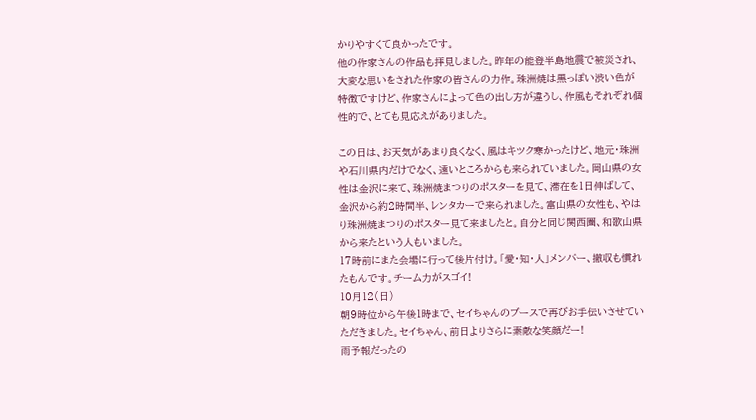かりやすくて良かったです。
他の作家さんの作品も拝見しました。昨年の能登半島地震で被災され、大変な思いをされた作家の皆さんの力作。珠洲焼は黒っぽい渋い色が特徴ですけど、作家さんによって色の出し方が違うし、作風もそれぞれ個性的で、とても見応えがありました。

この日は、お天気があまり良くなく、風はキツク寒かったけど、地元・珠洲や石川県内だけでなく、遠いところからも来られていました。岡山県の女性は金沢に来て、珠洲焼まつりのポスターを見て、滞在を1日伸ばして、金沢から約2時間半、レンタカーで来られました。富山県の女性も、やはり珠洲焼まつりのポスター見て来ましたと。自分と同じ関西圏、和歌山県から来たという人もいました。
17時前にまた会場に行って後片付け。「愛・知・人」メンバー、撤収も慣れたもんです。チーム力がスゴイ!
10月12(日)
朝9時位から午後1時まで、セイちゃんのブースで再びお手伝いさせていただきました。セイちゃん、前日よりさらに素敵な笑顔だー!
雨予報だったの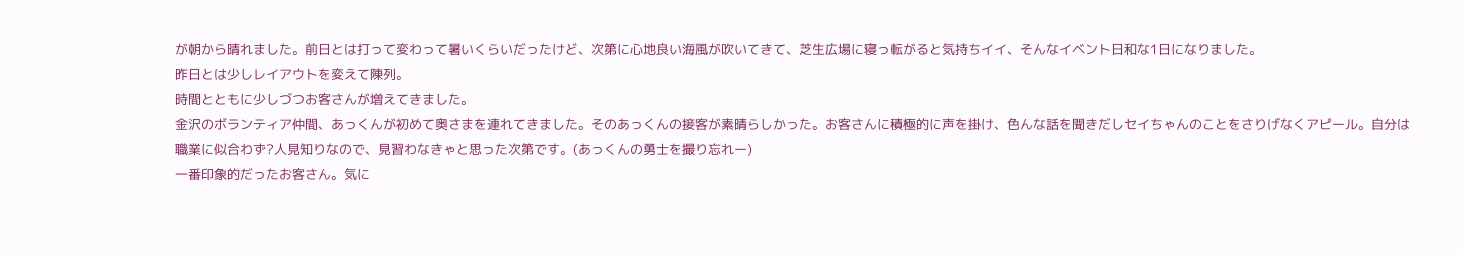が朝から晴れました。前日とは打って変わって暑いくらいだったけど、次第に心地良い海風が吹いてきて、芝生広場に寝っ転がると気持ちイイ、そんなイベント日和な1日になりました。
昨日とは少しレイアウトを変えて陳列。
時間とともに少しづつお客さんが増えてきました。
金沢のボランティア仲間、あっくんが初めて奥さまを連れてきました。そのあっくんの接客が素晴らしかった。お客さんに積極的に声を掛け、色んな話を聞きだしセイちゃんのことをさりげなくアピール。自分は職業に似合わず?人見知りなので、見習わなきゃと思った次第です。(あっくんの勇士を撮り忘れー)
一番印象的だったお客さん。気に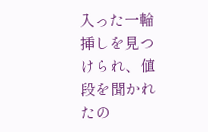入った一輪挿しを見つけられ、値段を聞かれたの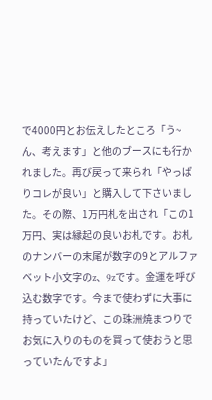で4000円とお伝えしたところ「う~ん、考えます」と他のブースにも行かれました。再び戻って来られ「やっぱりコレが良い」と購入して下さいました。その際、1万円札を出され「この1万円、実は縁起の良いお札です。お札のナンバーの末尾が数字の9とアルファベット小文字のz、9zです。金運を呼び込む数字です。今まで使わずに大事に持っていたけど、この珠洲焼まつりでお気に入りのものを買って使おうと思っていたんですよ」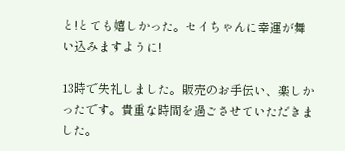と!とても嬉しかった。セイちゃんに幸運が舞い込みますように!

13時で失礼しました。販売のお手伝い、楽しかったです。貴重な時間を過ごさせていただきました。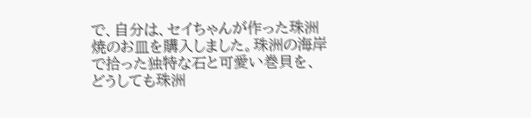で、自分は、セイちゃんが作った珠洲焼のお皿を購入しました。珠洲の海岸で拾った独特な石と可愛い巻貝を、どうしても珠洲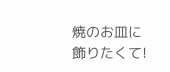焼のお皿に飾りたくて!